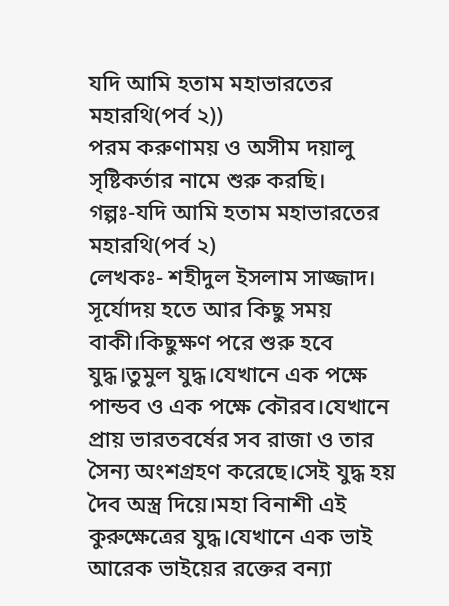যদি আমি হতাম মহাভারতের মহারথি(পর্ব ২))
পরম করুণাময় ও অসীম দয়ালু সৃষ্টিকর্তার নামে শুরু করছি।
গল্পঃ-যদি আমি হতাম মহাভারতের মহারথি(পর্ব ২)
লেখকঃ- শহীদুল ইসলাম সাজ্জাদ।
সূর্যোদয় হতে আর কিছু সময় বাকী।কিছুক্ষণ পরে শুরু হবে যুদ্ধ।তুমুল যুদ্ধ।যেখানে এক পক্ষে পান্ডব ও এক পক্ষে কৌরব।যেখানে প্রায় ভারতবর্ষের সব রাজা ও তার সৈন্য অংশগ্রহণ করেছে।সেই যুদ্ধ হয় দৈব অস্ত্র দিয়ে।মহা বিনাশী এই কুরুক্ষেত্রের যুদ্ধ।যেখানে এক ভাই আরেক ভাইয়ের রক্তের বন্যা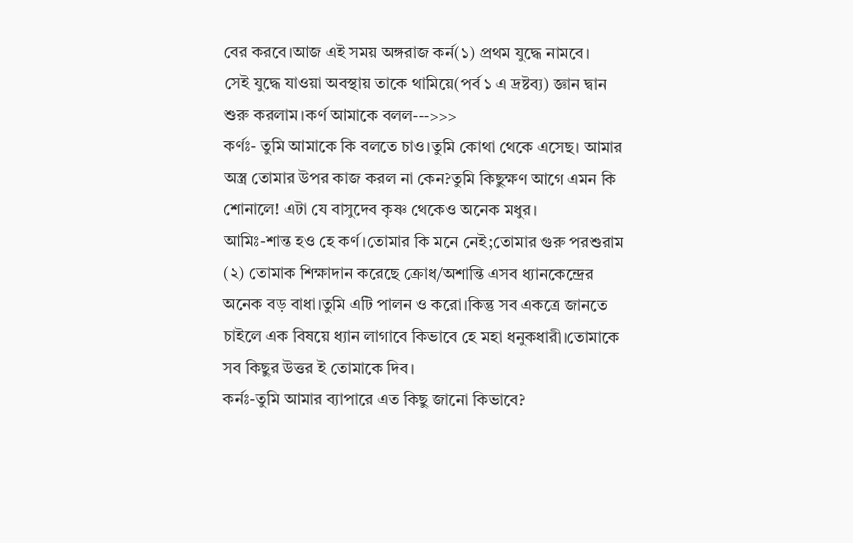বের করবে।আজ এই সময় অঙ্গরাজ কর্ন(১) প্রথম যুদ্ধে নামবে।
সেই যুদ্ধে যাওয়া অবস্থায় তাকে থামিয়ে(পর্ব ১ এ দ্রষ্টব্য) জ্ঞান দ্বান শুরু করলাম।কর্ণ আমাকে বলল--->>>
কর্ণঃ- তুমি আমাকে কি বলতে চাও।তুমি কোথা থেকে এসেছ। আমার অস্ত্র তোমার উপর কাজ করল না কেন?তুমি কিছুক্ষণ আগে এমন কি শোনালে! এটা যে বাসুদেব কৃষ্ণ থেকেও অনেক মধুর।
আমিঃ-শান্ত হও হে কর্ণ।তোমার কি মনে নেই;তোমার গুরু পরশুরাম (২) তোমাক শিক্ষাদান করেছে ক্রোধ/অশান্তি এসব ধ্যানকেন্দ্রের অনেক বড় বাধা।তুমি এটি পালন ও করো।কিন্তু সব একত্রে জানতে চাইলে এক বিষয়ে ধ্যান লাগাবে কিভাবে হে মহা ধনুকধারী।তোমাকে সব কিছুর উত্তর ই তোমাকে দিব।
কর্নঃ-তুমি আমার ব্যাপারে এত কিছু জানো কিভাবে?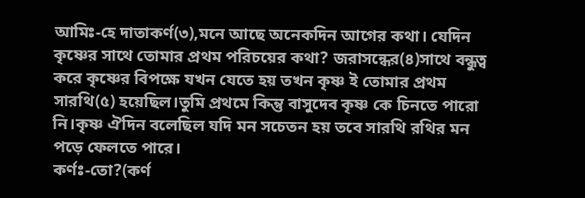আমিঃ-হে দাতাকর্ণ(৩),মনে আছে অনেকদিন আগের কথা। যেদিন কৃষ্ণের সাথে তোমার প্রথম পরিচয়ের কথা? জরাসন্ধের(৪)সাথে বন্ধুত্ব করে কৃষ্ণের বিপক্ষে যখন যেতে হয় তখন কৃষ্ণ ই তোমার প্রথম সারথি(৫) হয়েছিল।তুমি প্রথমে কিন্তু বাসুদেব কৃষ্ণ কে চিনতে পারো নি।কৃষ্ণ ঐদিন বলেছিল যদি মন সচেতন হয় তবে সারথি রথির মন পড়ে ফেলতে পারে।
কর্ণঃ-তো?(কর্ণ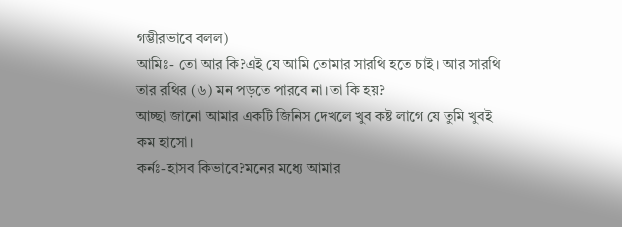গম্ভীরভাবে বলল)
আমিঃ- তো আর কি?এই যে আমি তোমার সারথি হতে চাই। আর সারথি তার রথির (৬) মন পড়তে পারবে না।তা কি হয়?
আচ্ছা জানো আমার একটি জিনিস দেখলে খুব কষ্ট লাগে যে তুমি খুবই কম হাসো।
কর্নঃ-হাসব কিভাবে?মনের মধ্যে আমার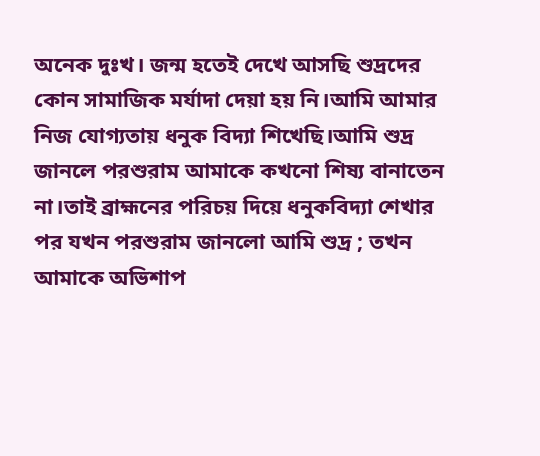অনেক দুঃখ। জন্ম হতেই দেখে আসছি শুদ্রদের কোন সামাজিক মর্যাদা দেয়া হয় নি।আমি আমার নিজ যোগ্যতায় ধনুক বিদ্যা শিখেছি।আমি শুদ্র জানলে পরশুরাম আমাকে কখনো শিষ্য বানাতেন না।তাই ব্রাহ্মনের পরিচয় দিয়ে ধনুকবিদ্যা শেখার পর যখন পরশুরাম জানলো আমি শুদ্র ; তখন আমাকে অভিশাপ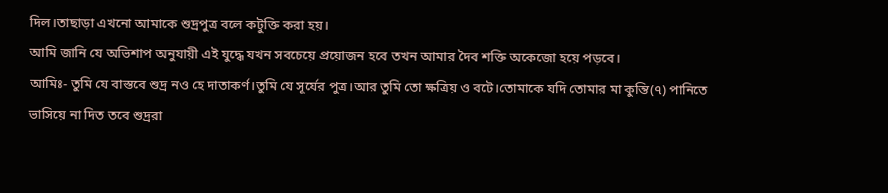দিল।তাছাড়া এখনো আমাকে শুদ্রপুত্র বলে কটুক্তি করা হয়।
আমি জানি যে অভিশাপ অনুযায়ী এই যুদ্ধে যখন সবচেয়ে প্রয়োজন হবে তখন আমার দৈব শক্তি অকেজো হয়ে পড়বে।
আমিঃ- তুমি যে বাস্তবে শুদ্র নও হে দাতাকর্ণ।তুমি যে সূর্যের পুত্র।আর তুমি তো ক্ষত্রিয় ও বটে।তোমাকে যদি তোমার মা কুন্তি(৭) পানিতে ভাসিয়ে না দিত তবে শুদ্ররা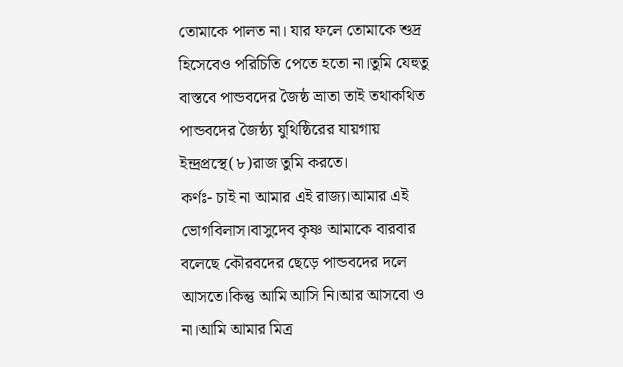তোমাকে পালত না। যার ফলে তোমাকে শুদ্র হিসেবেও পরিচিতি পেতে হতো না।তুমি যেহুতু বাস্তবে পান্ডবদের জৈষ্ঠ ভ্রাতা তাই তথাকথিত পান্ডবদের জৈষ্ঠ্য যুথিষ্ঠিরের যায়গায় ইন্দ্রপ্রস্থে(৮)রাজ তুমি করতে।
কর্ণঃ- চাই না আমার এই রাজ্য।আমার এই ভোগবিলাস।বাসুদেব কৃষ্ণ আমাকে বারবার বলেছে কৌরবদের ছেড়ে পান্ডবদের দলে আসতে।কিন্তু আমি আসি নি।আর আসবো ও না।আমি আমার মিত্র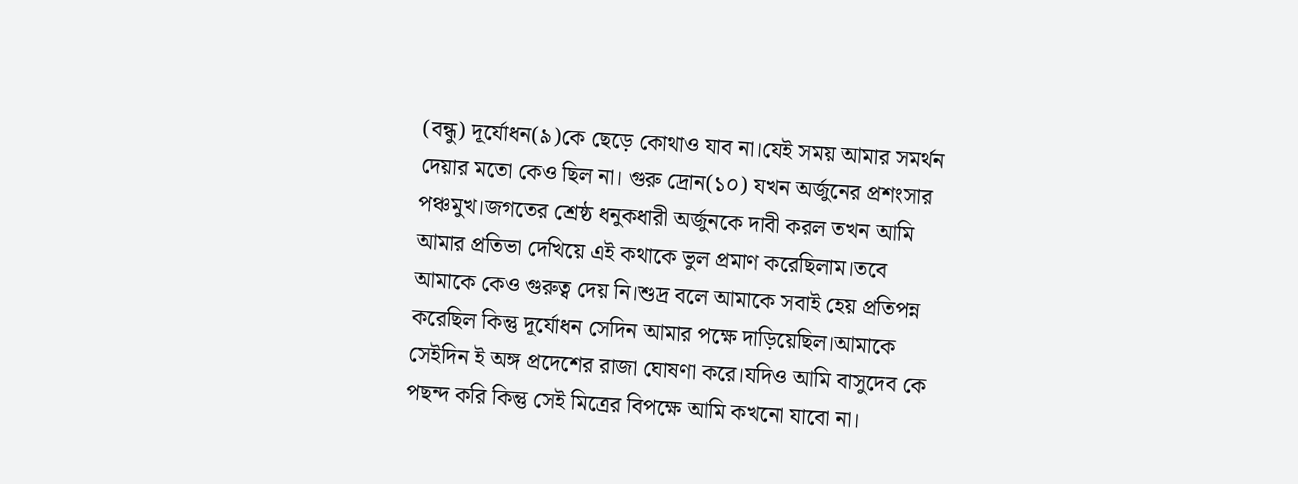(বন্ধু) দূর্যোধন(৯)কে ছেড়ে কোথাও যাব না।যেই সময় আমার সমর্থন দেয়ার মতো কেও ছিল না। গুরু দ্রোন(১০) যখন অর্জুনের প্রশংসার পঞ্চমুখ।জগতের শ্রেষ্ঠ ধনুকধারী অর্জুনকে দাবী করল তখন আমি আমার প্রতিভা দেখিয়ে এই কথাকে ভুল প্রমাণ করেছিলাম।তবে আমাকে কেও গুরুত্ব দেয় নি।শুদ্র বলে আমাকে সবাই হেয় প্রতিপন্ন করেছিল কিন্তু দূর্যোধন সেদিন আমার পক্ষে দাড়িয়েছিল।আমাকে সেইদিন ই অঙ্গ প্রদেশের রাজা ঘোষণা করে।যদিও আমি বাসুদেব কে পছন্দ করি কিন্তু সেই মিত্রের বিপক্ষে আমি কখনো যাবো না।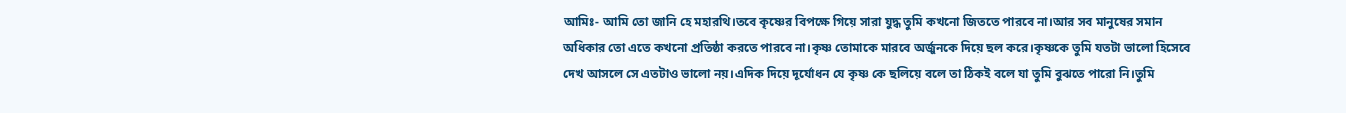আমিঃ- আমি তো জানি হে মহারথি।তবে কৃষ্ণের বিপক্ষে গিয়ে সারা যুদ্ধ তুমি কখনো জিততে পারবে না।আর সব মানুষের সমান অধিকার তো এতে কখনো প্রতিষ্ঠা করতে পারবে না।কৃষ্ণ তোমাকে মারবে অর্জুনকে দিয়ে ছল করে।কৃষ্ণকে তুমি যতটা ভালো হিসেবে দেখ আসলে সে এতটাও ভালো নয়।এদিক দিয়ে দূর্যোধন যে কৃষ্ণ কে ছলিয়ে বলে তা ঠিকই বলে যা তুমি বুঝতে পারো নি।তুমি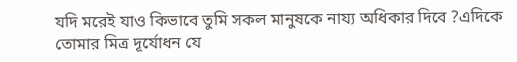যদি মরেই যাও কিভাবে তুমি সকল মানুষকে নায্য অধিকার দিবে ?এদিকে তোমার মিত্র দূর্যোধন যে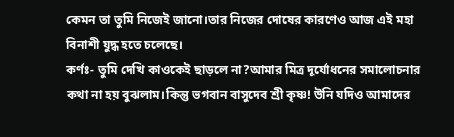কেমন তা তুমি নিজেই জানো।তার নিজের দোষের কারণেও আজ এই মহা বিনাশী যুদ্ধ হতে চলেছে।
কর্ণঃ- তুমি দেখি কাওকেই ছাড়লে না?আমার মিত্র দূর্যোধনের সমালোচনার কথা না হয় বুঝলাম।কিন্তু ভগবান বাসুদেব শ্রী কৃষ্ণ! উনি যদিও আমাদের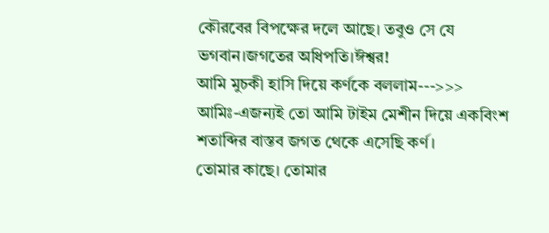কৌরবের বিপক্ষের দলে আছে। তবুও সে যে ভগবান।জগতের অধিপতি।ঈশ্বর!
আমি মুচকী হাসি দিয়ে কর্ণকে বললাম--->>>
আমিঃ-এজন্যই তো আমি টাইম মেশীন দিয়ে একবিংশ শতাব্দির বাস্তব জগত থেকে এসেছি কর্ণ।
তোমার কাছে। তোমার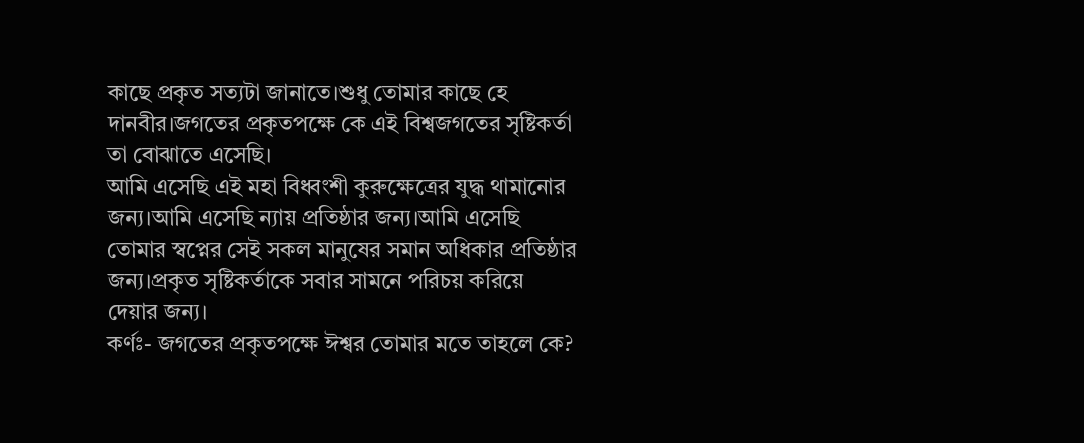কাছে প্রকৃত সত্যটা জানাতে।শুধু তোমার কাছে হে দানবীর।জগতের প্রকৃতপক্ষে কে এই বিশ্বজগতের সৃষ্টিকর্তা তা বোঝাতে এসেছি।
আমি এসেছি এই মহা বিধ্বংশী কুরুক্ষেত্রের যুদ্ধ থামানোর জন্য।আমি এসেছি ন্যায় প্রতিষ্ঠার জন্য।আমি এসেছি তোমার স্বপ্নের সেই সকল মানুষের সমান অধিকার প্রতিষ্ঠার জন্য।প্রকৃত সৃষ্টিকর্তাকে সবার সামনে পরিচয় করিয়ে দেয়ার জন্য।
কর্ণঃ- জগতের প্রকৃতপক্ষে ঈশ্বর তোমার মতে তাহলে কে?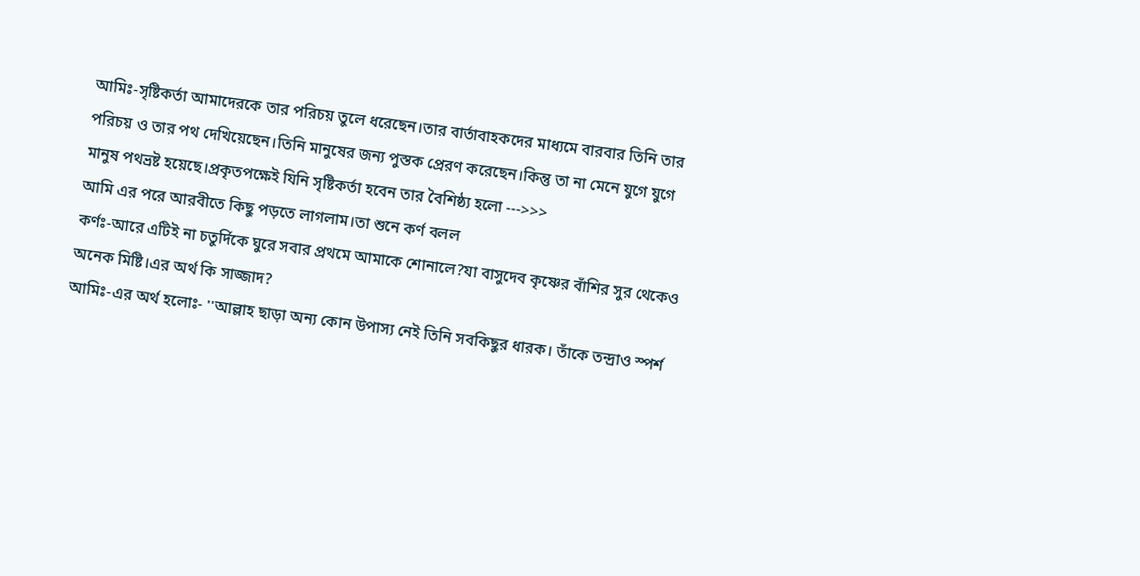আমিঃ-সৃষ্টিকর্তা আমাদেরকে তার পরিচয় তুলে ধরেছেন।তার বার্তাবাহকদের মাধ্যমে বারবার তিনি তার পরিচয় ও তার পথ দেখিয়েছেন।তিনি মানুষের জন্য পুস্তক প্রেরণ করেছেন।কিন্তু তা না মেনে যুগে যুগে মানুষ পথভ্রষ্ট হয়েছে।প্রকৃতপক্ষেই যিনি সৃষ্টিকর্তা হবেন তার বৈশিষ্ঠ্য হলো --->>>
আমি এর পরে আরবীতে কিছু পড়তে লাগলাম।তা শুনে কর্ণ বলল
কর্ণঃ-আরে এটিই না চতুর্দিকে ঘুরে সবার প্রথমে আমাকে শোনালে?যা বাসুদেব কৃষ্ণের বাঁশির সুর থেকেও অনেক মিষ্টি।এর অর্থ কি সাজ্জাদ?
আমিঃ-এর অর্থ হলোঃ- ''আল্লাহ ছাড়া অন্য কোন উপাস্য নেই তিনি সবকিছুর ধারক। তাঁকে তন্দ্রাও স্পর্শ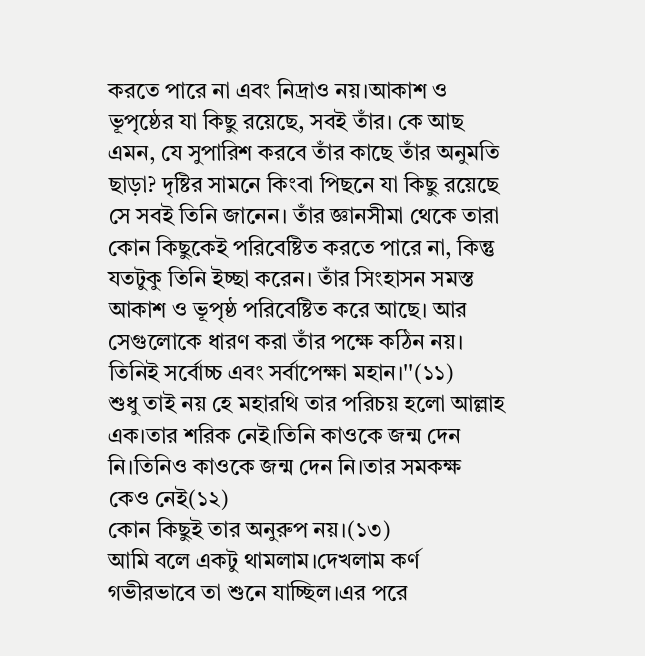করতে পারে না এবং নিদ্রাও নয়।আকাশ ও ভূপৃষ্ঠের যা কিছু রয়েছে, সবই তাঁর। কে আছ এমন, যে সুপারিশ করবে তাঁর কাছে তাঁর অনুমতি ছাড়া? দৃষ্টির সামনে কিংবা পিছনে যা কিছু রয়েছে সে সবই তিনি জানেন। তাঁর জ্ঞানসীমা থেকে তারা কোন কিছুকেই পরিবেষ্টিত করতে পারে না, কিন্তু যতটুকু তিনি ইচ্ছা করেন। তাঁর সিংহাসন সমস্ত আকাশ ও ভূপৃষ্ঠ পরিবেষ্টিত করে আছে। আর সেগুলোকে ধারণ করা তাঁর পক্ষে কঠিন নয়। তিনিই সর্বোচ্চ এবং সর্বাপেক্ষা মহান।''(১১)
শুধু তাই নয় হে মহারথি তার পরিচয় হলো আল্লাহ এক।তার শরিক নেই।তিনি কাওকে জন্ম দেন নি।তিনিও কাওকে জন্ম দেন নি।তার সমকক্ষ কেও নেই(১২)
কোন কিছুই তার অনুরুপ নয়।(১৩)
আমি বলে একটু থামলাম।দেখলাম কর্ণ গভীরভাবে তা শুনে যাচ্ছিল।এর পরে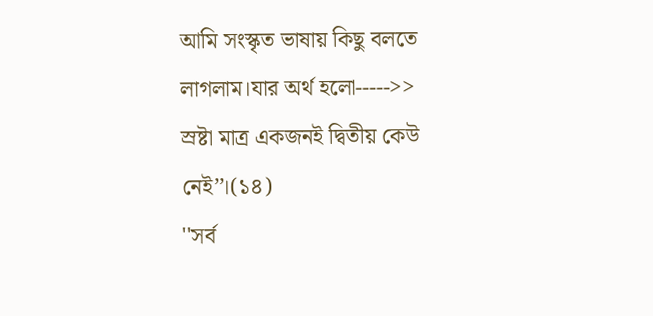আমি সংস্কৃত ভাষায় কিছু বলতে লাগলাম।যার অর্থ হলো----->>
স্রষ্টা মাত্র একজনই দ্বিতীয় কেউ নেই’’।(১৪)
''সর্ব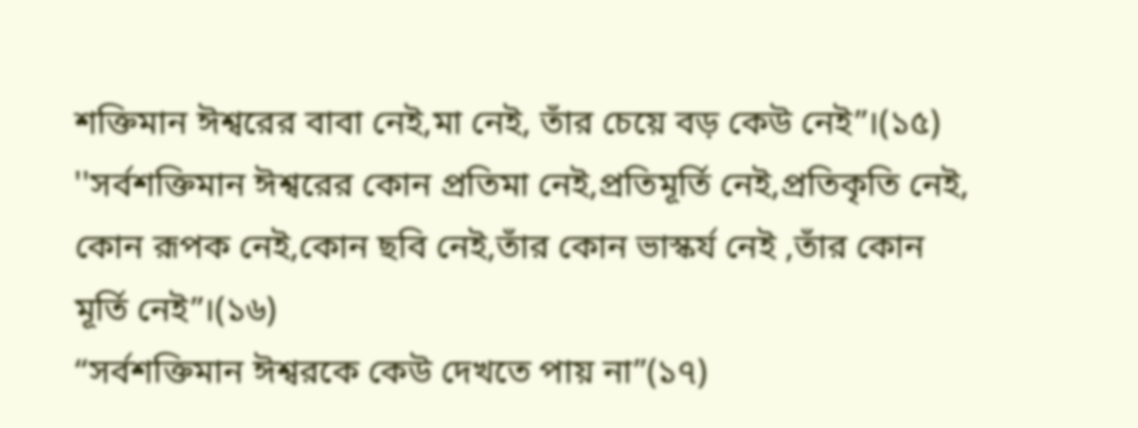শক্তিমান ঈশ্বরের বাবা নেই,মা নেই, তাঁর চেয়ে বড় কেউ নেই”।(১৫)
''সর্বশক্তিমান ঈশ্বরের কোন প্রতিমা নেই,প্রতিমূর্তি নেই,প্রতিকৃতি নেই, কোন রূপক নেই,কোন ছবি নেই,তাঁর কোন ভাস্কর্য নেই ,তাঁর কোন মূর্তি নেই”।(১৬)
“সর্বশক্তিমান ঈশ্বরকে কেউ দেখতে পায় না”(১৭)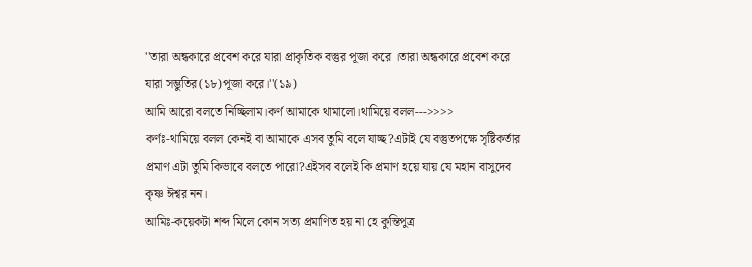''তারা অন্ধকারে প্রবেশ করে যারা প্রাকৃতিক বস্তুর পূজা করে ।তারা অন্ধকারে প্রবেশ করে যারা সম্ভুতির(১৮)পূজা করে।''(১৯)
আমি আরো বলতে নিচ্ছিলাম।কর্ণ আমাকে থামালো।থামিয়ে বলল--->>>>
কর্ণঃ-থামিয়ে বলল কেনই বা আমাকে এসব তুমি বলে যাচ্ছ?এটাই যে বস্তুতপক্ষে সৃষ্টিকর্তার প্রমাণ এটা তুমি কিভাবে বলতে পারো?এইসব বলেই কি প্রমাণ হয়ে যায় যে মহান বাসুদেব কৃষ্ণ ঈশ্বর নন।
আমিঃ-কয়েকটা শব্দ মিলে কোন সত্য প্রমাণিত হয় না হে কুন্তিপুত্র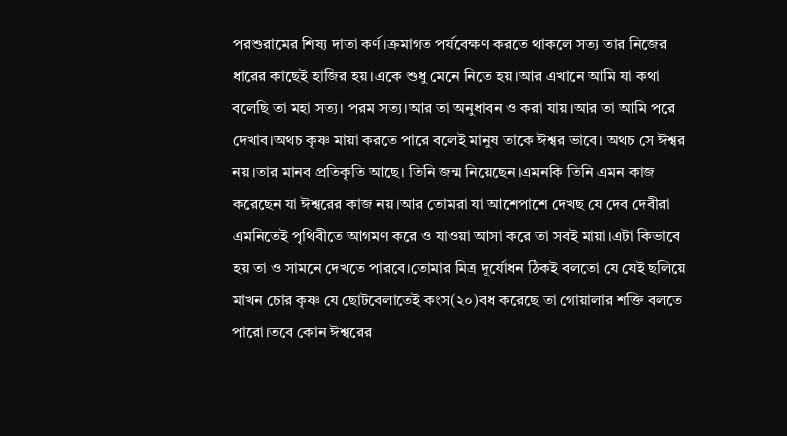পরশুরামের শিষ্য দাতা কর্ণ।ক্রমাগত পর্যবেক্ষণ করতে থাকলে সত্য তার নিজের ধারের কাছেই হাজির হয়।একে শুধু মেনে নিতে হয়।আর এখানে আমি যা কথা বলেছি তা মহা সত্য। পরম সত্য।আর তা অনুধাবন ও করা যায়।আর তা আমি পরে দেখাব।অথচ কৃষ্ণ মায়া করতে পারে বলেই মানুষ তাকে ঈশ্বর ভাবে। অথচ সে ঈশ্বর নয়।তার মানব প্রতিকৃতি আছে। তিনি জন্ম নিয়েছেন।এমনকি তিনি এমন কাজ করেছেন যা ঈশ্বরের কাজ নয়।আর তোমরা যা আশেপাশে দেখছ যে দেব দেবীরা এমনিতেই পৃথিবীতে আগমণ করে ও যাওয়া আসা করে তা সবই মায়া।এটা কিভাবে হয় তা ও সামনে দেখতে পারবে।তোমার মিত্র দূর্যোধন ঠিকই বলতো যে যেই ছলিয়ে মাখন চোর কৃষ্ণ যে ছোটবেলাতেই কংস(২০)বধ করেছে তা গোয়ালার শক্তি বলতে পারো।তবে কোন ঈশ্বরের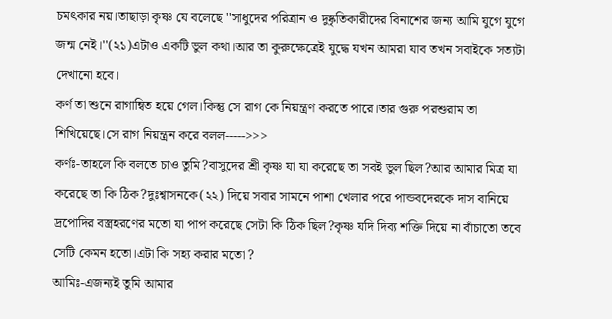চমৎকার নয়।তাছাড়া কৃষ্ণ যে বলেছে ''সাধুদের পরিত্রান ও দুষ্কৃতিকারীদের বিনাশের জন্য আমি যুগে যুগে জন্ম নেই।''(২১)এটাও একটি ভুল কথা।আর তা কুরুক্ষেত্রেই যুদ্ধে যখন আমরা যাব তখন সবাইকে সত্যটা দেখানো হবে।
কর্ণ তা শুনে রাগান্বিত হয়ে গেল।কিন্তু সে রাগ কে নিয়ন্ত্রণ করতে পারে।তার গুরু পরশুরাম তা শিখিয়েছে।সে রাগ নিয়ন্ত্রন করে বলল----->>>
কর্ণঃ-তাহলে কি বলতে চাও তুমি?বাসুদের শ্রী কৃষ্ণ যা যা করেছে তা সবই ভুল ছিল?আর আমার মিত্র যা করেছে তা কি ঠিক?দুঃশ্বাসনকে(২২) দিয়ে সবার সামনে পাশা খেলার পরে পান্ডবদেরকে দাস বানিয়ে দ্রপোদির বস্ত্রহরণের মতো যা পাপ করেছে সেটা কি ঠিক ছিল?কৃষ্ণ যদি দিব্য শক্তি দিয়ে না বাঁচাতো তবে সেটি কেমন হতো।এটা কি সহ্য করার মতো ?
আমিঃ-এজন্যই তুমি আমার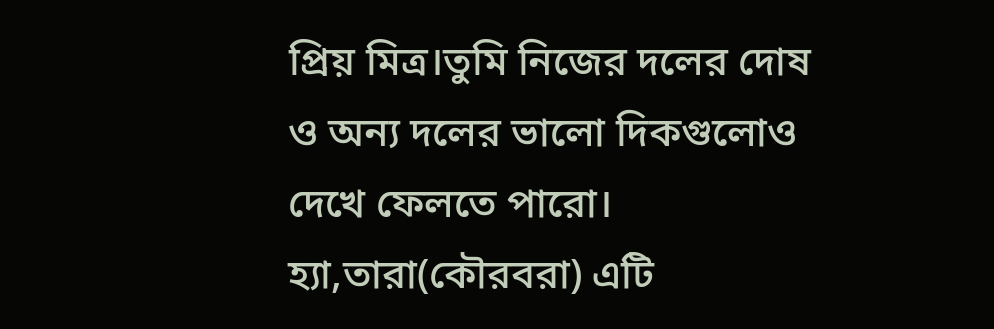প্রিয় মিত্র।তুমি নিজের দলের দোষ ও অন্য দলের ভালো দিকগুলোও দেখে ফেলতে পারো।
হ্যা,তারা(কৌরবরা) এটি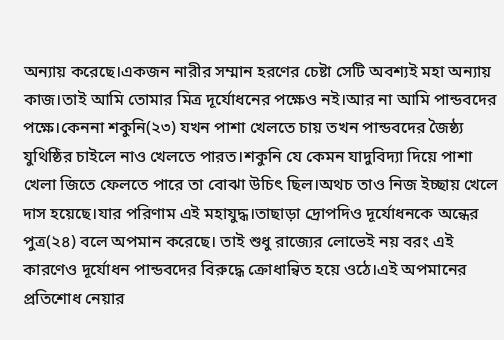অন্যায় করেছে।একজন নারীর সম্মান হরণের চেষ্টা সেটি অবশ্যই মহা অন্যায় কাজ।তাই আমি তোমার মিত্র দূর্যোধনের পক্ষেও নই।আর না আমি পান্ডবদের পক্ষে।কেননা শকুনি(২৩) যখন পাশা খেলতে চায় তখন পান্ডবদের জৈষ্ঠ্য যুথিষ্ঠির চাইলে নাও খেলতে পারত।শকুনি যে কেমন যাদুবিদ্যা দিয়ে পাশা খেলা জিতে ফেলতে পারে তা বোঝা উচিৎ ছিল।অথচ তাও নিজ ইচ্ছায় খেলে দাস হয়েছে।যার পরিণাম এই মহাযুদ্ধ।তাছাড়া দ্রোপদিও দূর্যোধনকে অন্ধের পুত্র(২৪) বলে অপমান করেছে। তাই শুধু রাজ্যের লোভেই নয় বরং এই কারণেও দূর্যোধন পান্ডবদের বিরুদ্ধে ক্রোধান্বিত হয়ে ওঠে।এই অপমানের প্রতিশোধ নেয়ার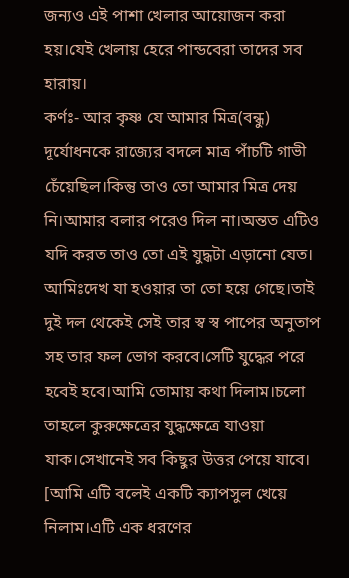জন্যও এই পাশা খেলার আয়োজন করা হয়।যেই খেলায় হেরে পান্ডবেরা তাদের সব হারায়।
কর্ণঃ- আর কৃষ্ণ যে আমার মিত্র(বন্ধু) দূর্যোধনকে রাজ্যের বদলে মাত্র পাঁচটি গাভী চেঁয়েছিল।কিন্তু তাও তো আমার মিত্র দেয় নি।আমার বলার পরেও দিল না।অন্তত এটিও যদি করত তাও তো এই যুদ্ধটা এড়ানো যেত।
আমিঃদেখ যা হওয়ার তা তো হয়ে গেছে।তাই দুই দল থেকেই সেই তার স্ব স্ব পাপের অনুতাপ সহ তার ফল ভোগ করবে।সেটি যুদ্ধের পরে হবেই হবে।আমি তোমায় কথা দিলাম।চলো তাহলে কুরুক্ষেত্রের যুদ্ধক্ষেত্রে যাওয়া যাক।সেখানেই সব কিছুর উত্তর পেয়ে যাবে।
[আমি এটি বলেই একটি ক্যাপসুল খেয়ে নিলাম।এটি এক ধরণের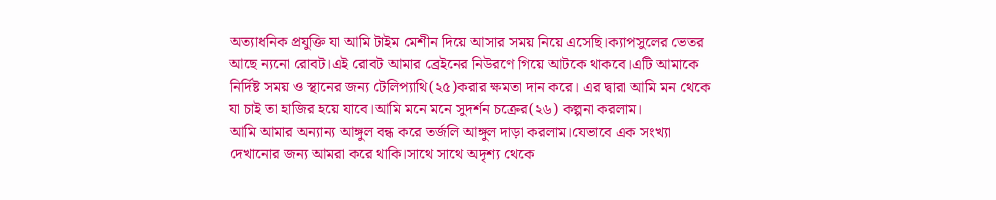অত্যাধনিক প্রযুক্তি যা আমি টাইম মেশীন দিয়ে আসার সময় নিয়ে এসেছি।ক্যাপসুলের ভেতর আছে ন্যনো রোবট।এই রোবট আমার ব্রেইনের নিউরণে গিয়ে আটকে থাকবে।এটি আমাকে নির্দিষ্ট সময় ও স্থানের জন্য টেলিপ্যাথি(২৫)করার ক্ষমতা দান করে। এর দ্বারা আমি মন থেকে যা চাই তা হাজির হয়ে যাবে।আমি মনে মনে সুদর্শন চক্রের(২৬) কল্পনা করলাম।
আমি আমার অন্যান্য আঙ্গুল বন্ধ করে তর্জলি আঙ্গুল দাড়া করলাম।যেভাবে এক সংখ্যা দেখানোর জন্য আমরা করে থাকি।সাথে সাথে অদৃশ্য থেকে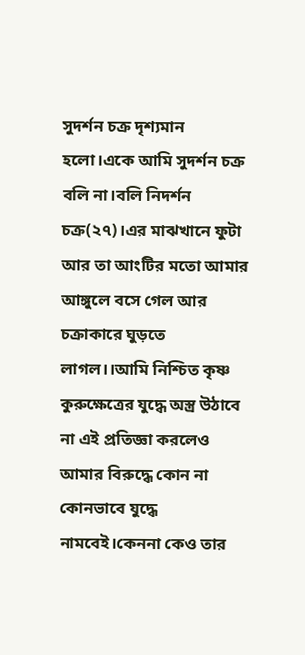সুদর্শন চক্র দৃশ্যমান হলো।একে আমি সুদর্শন চক্র বলি না।বলি নিদর্শন চক্র(২৭)।এর মাঝখানে ফুটা আর তা আংটির মতো আমার আঙ্গুলে বসে গেল আর চক্রাকারে ঘুড়তে লাগল।।আমি নিশ্চিত কৃষ্ণ কুরুক্ষেত্রের যুদ্ধে অস্ত্র উঠাবে না এই প্রতিজ্ঞা করলেও আমার বিরুদ্ধে কোন না কোনভাবে যুদ্ধে নামবেই।কেননা কেও তার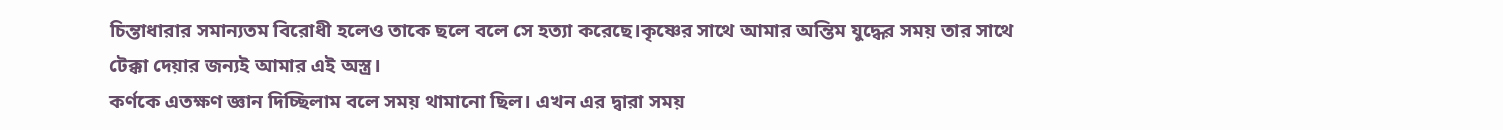চিন্তাধারার সমান্যতম বিরোধী হলেও তাকে ছলে বলে সে হত্যা করেছে।কৃষ্ণের সাথে আমার অন্তিম যুদ্ধের সময় তার সাথে টেক্কা দেয়ার জন্যই আমার এই অস্ত্র।
কর্ণকে এতক্ষণ জ্ঞান দিচ্ছিলাম বলে সময় থামানো ছিল। এখন এর দ্বারা সময়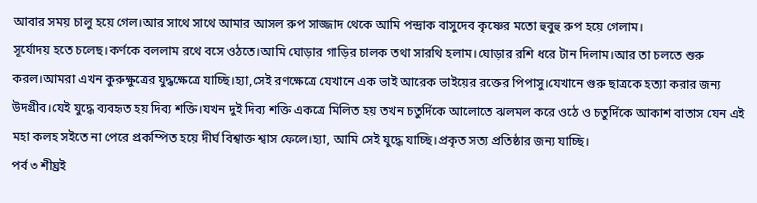আবার সময় চালু হয়ে গেল।আর সাথে সাথে আমার আসল রুপ সাজ্জাদ থেকে আমি পন্দ্রাক বাসুদেব কৃষ্ণের মতো হুবুহু রুপ হয়ে গেলাম।
সূর্যোদয় হতে চলেছ।কর্ণকে বললাম রথে বসে ওঠতে।আমি ঘোড়ার গাড়ির চালক তথা সারথি হলাম।ঘোড়ার রশি ধরে টান দিলাম।আর তা চলতে শুরু করল।আমরা এখন কুরুক্ষুত্রের যুদ্ধক্ষেত্রে যাচ্ছি।হ্যা,সেই রণক্ষেত্রে যেখানে এক ভাই আরেক ভাইয়ের রক্তের পিপাসু।যেখানে গুরু ছাত্রকে হত্যা করার জন্য উদগ্রীব।যেই যুদ্ধে ব্যবহৃত হয় দিব্য শক্তি।যখন দুই দিব্য শক্তি একত্রে মিলিত হয় তখন চতুর্দিকে আলোতে ঝলমল করে ওঠে ও চতুর্দিকে আকাশ বাতাস যেন এই মহা কলহ সইতে না পেরে প্রকম্পিত হয়ে দীর্ঘ বিশ্বাক্ত শ্বাস ফেলে।হ্যা, আমি সেই যুদ্ধে যাচ্ছি।প্রকৃত সত্য প্রতিষ্ঠার জন্য যাচ্ছি।
পর্ব ৩ শীঘ্রই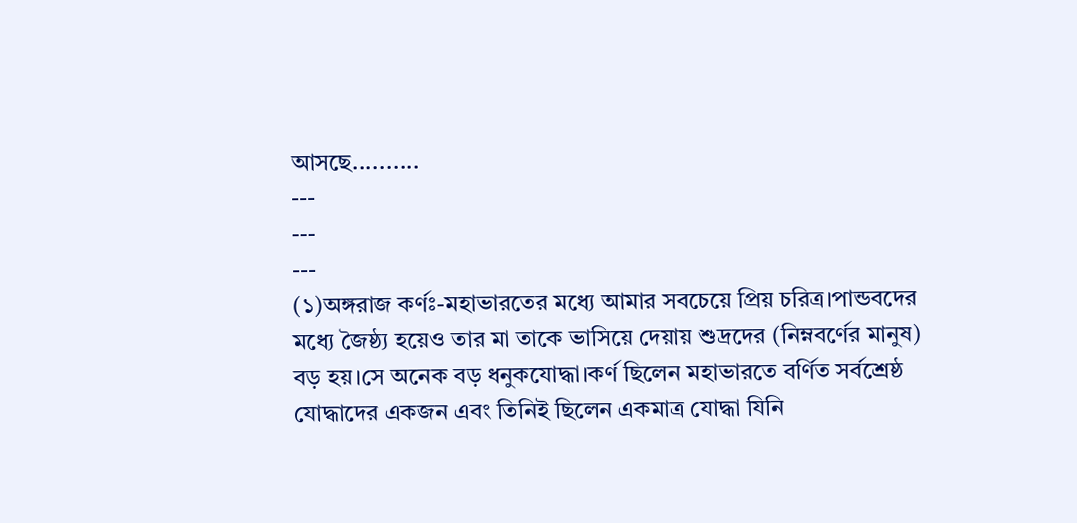আসছে..........
---
---
---
(১)অঙ্গরাজ কর্ণঃ-মহাভারতের মধ্যে আমার সবচেয়ে প্রিয় চরিত্র।পান্ডবদের মধ্যে জৈষ্ঠ্য হয়েও তার মা তাকে ভাসিয়ে দেয়ায় শুদ্রদের (নিম্নবর্ণের মানুষ) বড় হয়।সে অনেক বড় ধনুকযোদ্ধা।কর্ণ ছিলেন মহাভারতে বর্ণিত সর্বশ্রেষ্ঠ যোদ্ধাদের একজন এবং তিনিই ছিলেন একমাত্র যোদ্ধা যিনি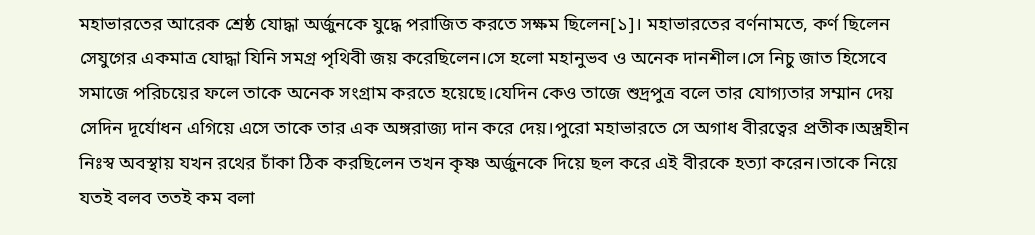মহাভারতের আরেক শ্রেষ্ঠ যোদ্ধা অর্জুনকে যুদ্ধে পরাজিত করতে সক্ষম ছিলেন[১]। মহাভারতের বর্ণনামতে, কর্ণ ছিলেন সেযুগের একমাত্র যোদ্ধা যিনি সমগ্র পৃথিবী জয় করেছিলেন।সে হলো মহানুভব ও অনেক দানশীল।সে নিচু জাত হিসেবে সমাজে পরিচয়ের ফলে তাকে অনেক সংগ্রাম করতে হয়েছে।যেদিন কেও তাজে শুদ্রপুত্র বলে তার যোগ্যতার সম্মান দেয় সেদিন দূর্যোধন এগিয়ে এসে তাকে তার এক অঙ্গরাজ্য দান করে দেয়।পুরো মহাভারতে সে অগাধ বীরত্বের প্রতীক।অস্ত্রহীন নিঃস্ব অবস্থায় যখন রথের চাঁকা ঠিক করছিলেন তখন কৃষ্ণ অর্জুনকে দিয়ে ছল করে এই বীরকে হত্যা করেন।তাকে নিয়ে যতই বলব ততই কম বলা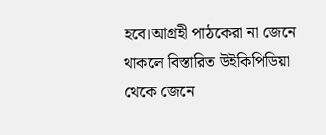হবে।আগ্রহী পাঠকেরা না জেনে থাকলে বিস্তারিত উইকিপিডিয়া থেকে জেনে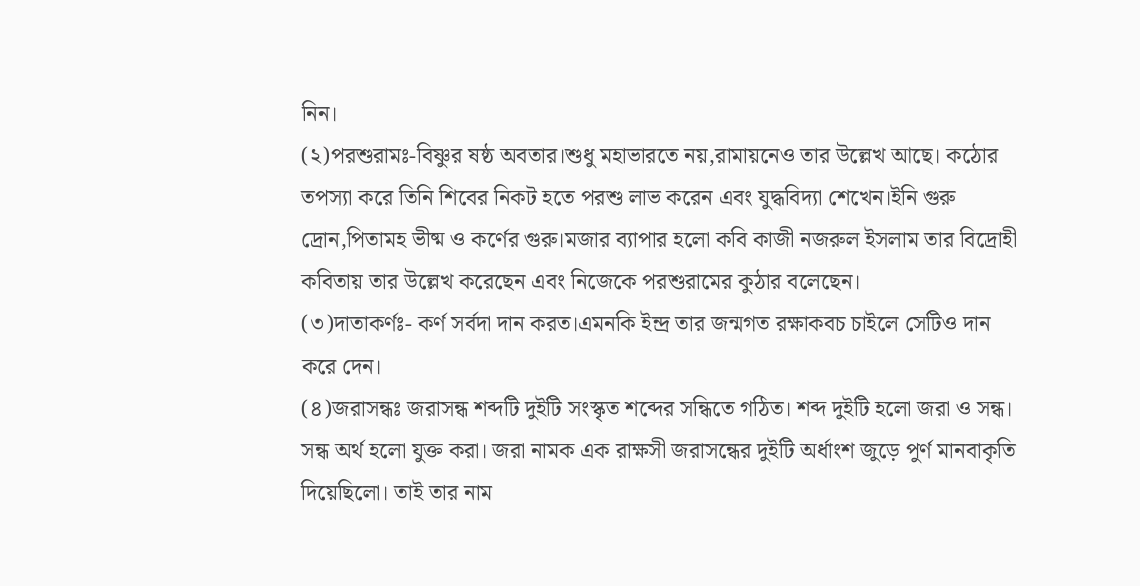নিন।
(২)পরশুরামঃ-বিষ্ণুর ষষ্ঠ অবতার।শুধু মহাভারতে নয়,রামায়নেও তার উল্লেখ আছে। কঠোর তপস্যা করে তিনি শিবের নিকট হতে পরশু লাভ করেন এবং যুদ্ধবিদ্যা শেখেন।ইনি গুরু দ্রোন,পিতামহ ভীষ্ম ও কর্ণের গুরু।মজার ব্যাপার হলো কবি কাজী নজরুল ইসলাম তার বিদ্রোহী কবিতায় তার উল্লেখ করেছেন এবং নিজেকে পরশুরামের কুঠার বলেছেন।
(৩)দাতাকর্ণঃ- কর্ণ সর্বদা দান করত।এমনকি ইন্দ্র তার জন্মগত রক্ষাকবচ চাইলে সেটিও দান করে দেন।
(৪)জরাসন্ধঃ জরাসন্ধ শব্দটি দুইটি সংস্কৃত শব্দের সন্ধিতে গঠিত। শব্দ দুইটি হলো জরা ও সন্ধ। সন্ধ অর্থ হলো যুক্ত করা। জরা নামক এক রাক্ষসী জরাসন্ধের দুইটি অর্ধাংশ জুড়ে পুর্ণ মানবাকৃতি দিয়েছিলো। তাই তার নাম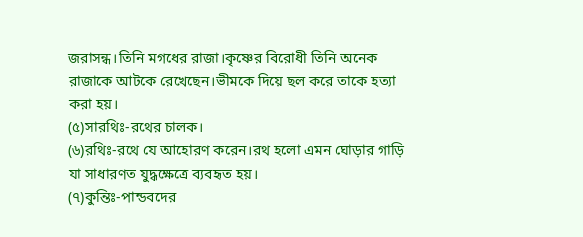জরাসন্ধ।তিনি মগধের রাজা।কৃষ্ণের বিরোধী তিনি অনেক রাজাকে আটকে রেখেছেন।ভীমকে দিয়ে ছল করে তাকে হত্যা করা হয়।
(৫)সারথিঃ-রথের চালক।
(৬)রথিঃ-রথে যে আহোরণ করেন।রথ হলো এমন ঘোড়ার গাড়ি যা সাধারণত যুদ্ধক্ষেত্রে ব্যবহৃত হয়।
(৭)কুন্তিঃ-পান্ডবদের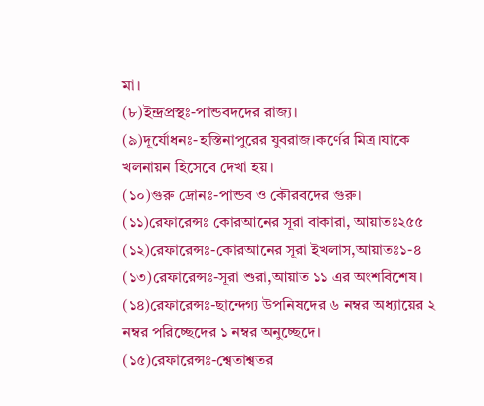মা।
(৮)ইন্দ্রপ্রস্থঃ-পান্ডবদদের রাজ্য।
(৯)দূর্যোধনঃ-হস্তিনাপুরের যুবরাজ।কর্ণের মিত্র।যাকে খলনায়ন হিসেবে দেখা হয়।
(১০)গুরু দ্রোনঃ-পান্ডব ও কৌরবদের গুরু।
(১১)রেফারেন্সঃ কোরআনের সূরা বাকারা, আয়াতঃ২৫৫
(১২)রেফারেন্সঃ-কোরআনের সূরা ইখলাস,আয়াতঃ১-৪
(১৩)রেফারেন্সঃ-সূরা শুরা,আয়াত ১১ এর অংশবিশেষ।
(১৪)রেফারেন্সঃ-ছান্দেগ্য উপনিষদের ৬ নম্বর অধ্যায়ের ২ নম্বর পরিচ্ছেদের ১ নম্বর অনুচ্ছেদে।
(১৫)রেফারেন্সঃ-শ্বেতাশ্বতর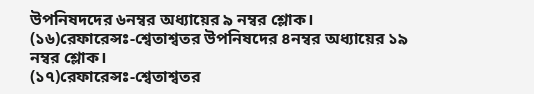উপনিষদদের ৬নম্বর অধ্যায়ের ৯ নম্বর শ্লোক।
(১৬)রেফারেন্সঃ-শ্বেতাশ্বতর উপনিষদের ৪নম্বর অধ্যায়ের ১৯ নম্বর শ্লোক।
(১৭)রেফারেন্সঃ-শ্বেতাশ্বতর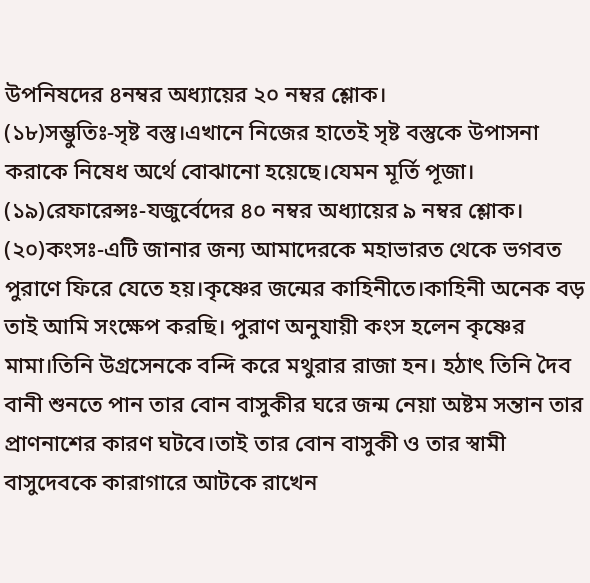উপনিষদের ৪নম্বর অধ্যায়ের ২০ নম্বর শ্লোক।
(১৮)সম্ভুতিঃ-সৃষ্ট বস্তু।এখানে নিজের হাতেই সৃষ্ট বস্তুকে উপাসনা করাকে নিষেধ অর্থে বোঝানো হয়েছে।যেমন মূর্তি পূজা।
(১৯)রেফারেন্সঃ-যজুর্বেদের ৪০ নম্বর অধ্যায়ের ৯ নম্বর শ্লোক।
(২০)কংসঃ-এটি জানার জন্য আমাদেরকে মহাভারত থেকে ভগবত পুরাণে ফিরে যেতে হয়।কৃষ্ণের জন্মের কাহিনীতে।কাহিনী অনেক বড় তাই আমি সংক্ষেপ করছি। পুরাণ অনুযায়ী কংস হলেন কৃষ্ণের মামা।তিনি উগ্রসেনকে বন্দি করে মথুরার রাজা হন। হঠাৎ তিনি দৈব বানী শুনতে পান তার বোন বাসুকীর ঘরে জন্ম নেয়া অষ্টম সন্তান তার প্রাণনাশের কারণ ঘটবে।তাই তার বোন বাসুকী ও তার স্বামী বাসুদেবকে কারাগারে আটকে রাখেন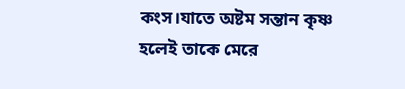কংস।যাতে অষ্টম সন্তান কৃষ্ণ হলেই তাকে মেরে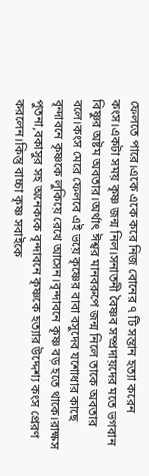ফেলতে পারে।একে একে করে নিজ বোনের ৭ টি সন্তান হত্যা করেন কংস।একটা সময় কৃষ্ণ জন্ম নিল।সনাতনী বৈষ্ণব সম্প্রদায়দের মতে ভগবান বিষ্ণুর অষ্টম অবতার।অর্থাৎ ঈশ্বর মানবরুপে জন্ম নিলে তাকে অবতার বলে।কংস মেরে ফেলবে এই ভয়ে কৃষ্ণের বাবা বসুদেব যশোধার কাছে বৃন্দাবনে কৃষ্ণকে লুকিয়ে রেখে আসেন।বৃন্দাবনে কৃষ্ণ বড় হতে থাকে।রাক্ষস পুতনা,বকাসুর সহ অনেককে বৃন্দাবনে কৃষ্ণকে হত্যার উদ্দেশ্য কংস প্রেরণ করলেন।কিন্তু বাচ্চা কৃষ্ণ সবাইকে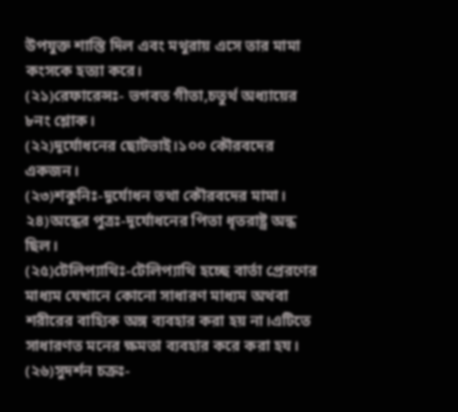উপযুক্ত শাস্তি দিল এবং মথুরায় এসে তার মামা কংসকে হত্যা করে।
(২১)রেফারেন্সঃ- ভগবত গীতা,চতুর্থ অধ্যায়ের ৮নং শ্লোক।
(২২)দূর্যোধনের ছোটভাই।১০০ কৌরবদের একজন।
(২৩)শকুনিঃ-দূর্যোধন তথা কৌরবদের মামা।
২৪)অন্ধের পুত্রঃ-দূর্যোধনের পিতা ধৃতরাষ্ট্র অন্ধ ছিল।
(২৫)টেলিপ্যাথিঃ-টেলিপ্যাথি হচ্ছে বার্তা প্রেরণের মাধ্যম যেখানে কোনো সাধারণ মাধ্যম অথবা শরীরের বাহ্যিক অঙ্গ ব্যবহার করা হয় না।এটিতে সাধারণত মনের ক্ষমতা ব্যবহার করে করা হয।
(২৬)সুদর্শন চক্রঃ-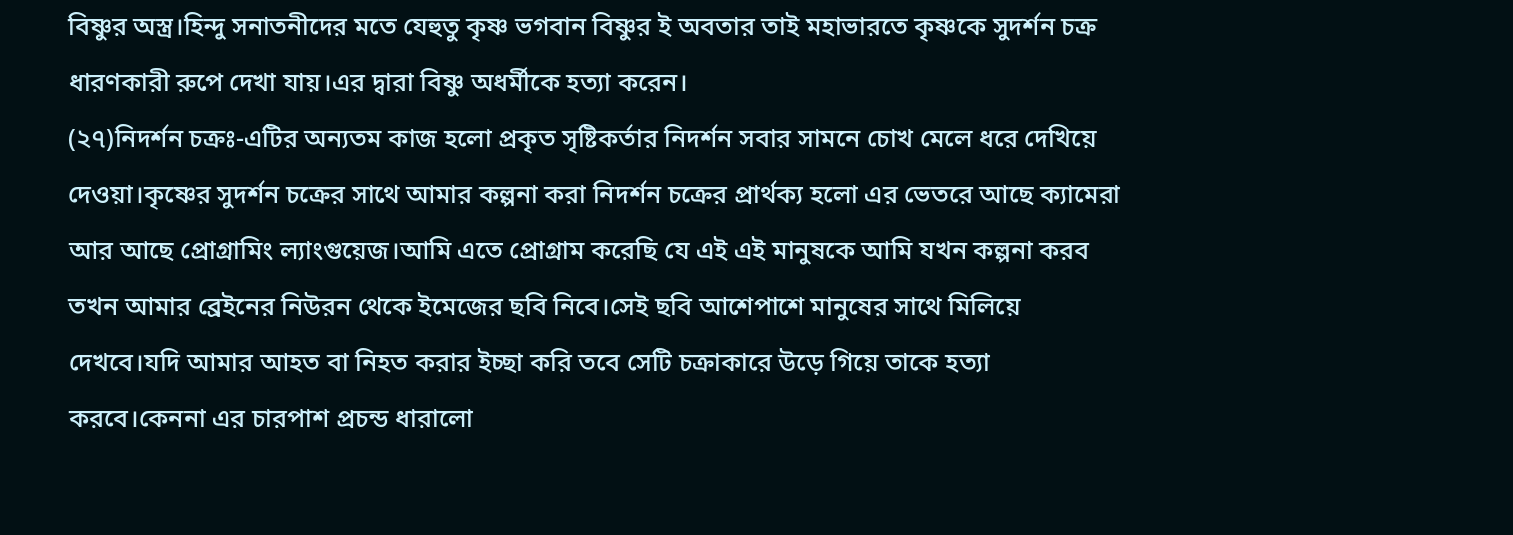বিষ্ণুর অস্ত্র।হিন্দু সনাতনীদের মতে যেহুতু কৃষ্ণ ভগবান বিষ্ণুর ই অবতার তাই মহাভারতে কৃষ্ণকে সুদর্শন চক্র ধারণকারী রুপে দেখা যায়।এর দ্বারা বিষ্ণু অধর্মীকে হত্যা করেন।
(২৭)নিদর্শন চক্রঃ-এটির অন্যতম কাজ হলো প্রকৃত সৃষ্টিকর্তার নিদর্শন সবার সামনে চোখ মেলে ধরে দেখিয়ে দেওয়া।কৃষ্ণের সুদর্শন চক্রের সাথে আমার কল্পনা করা নিদর্শন চক্রের প্রার্থক্য হলো এর ভেতরে আছে ক্যামেরা আর আছে প্রোগ্রামিং ল্যাংগুয়েজ।আমি এতে প্রোগ্রাম করেছি যে এই এই মানুষকে আমি যখন কল্পনা করব তখন আমার ব্রেইনের নিউরন থেকে ইমেজের ছবি নিবে।সেই ছবি আশেপাশে মানুষের সাথে মিলিয়ে দেখবে।যদি আমার আহত বা নিহত করার ইচ্ছা করি তবে সেটি চক্রাকারে উড়ে গিয়ে তাকে হত্যা করবে।কেননা এর চারপাশ প্রচন্ড ধারালো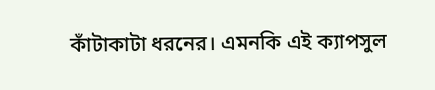কাঁটাকাটা ধরনের। এমনকি এই ক্যাপসুল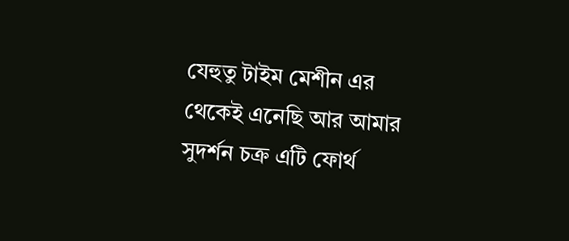যেহুতু টাইম মেশীন এর থেকেই এনেছি আর আমার সুদর্শন চক্র এটি ফোর্থ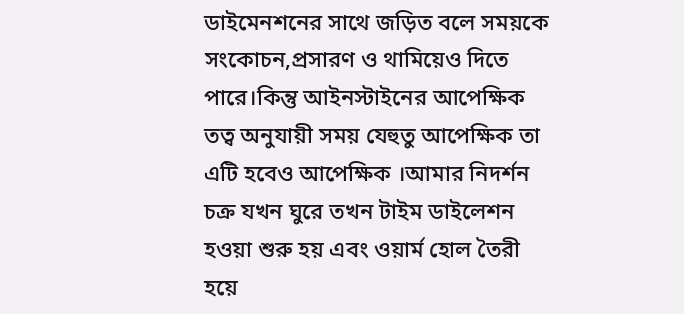ডাইমেনশনের সাথে জড়িত বলে সময়কে সংকোচন,প্রসারণ ও থামিয়েও দিতে পারে।কিন্তু আইনস্টাইনের আপেক্ষিক তত্ব অনুযায়ী সময় যেহুতু আপেক্ষিক তা এটি হবেও আপেক্ষিক ।আমার নিদর্শন চক্র যখন ঘুরে তখন টাইম ডাইলেশন হওয়া শুরু হয় এবং ওয়ার্ম হোল তৈরী হয়ে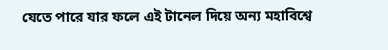যেতে পারে যার ফলে এই টানেল দিয়ে অন্য মহাবিশ্বে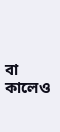বা কালেও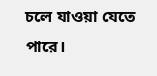চলে যাওয়া যেতে পারে।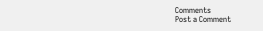Comments
Post a Comment